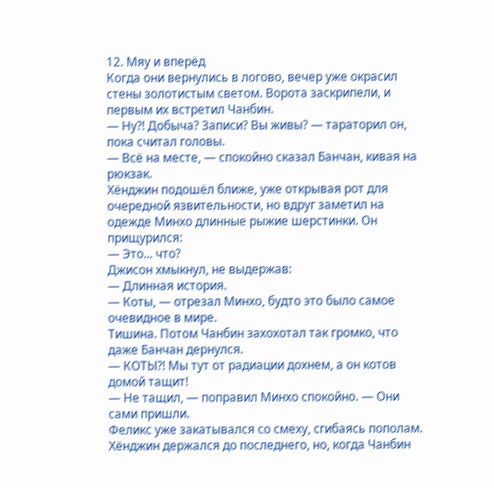12. Мяу и вперёд
Когда они вернулись в логово, вечер уже окрасил стены золотистым светом. Ворота заскрипели, и первым их встретил Чанбин.
— Ну?! Добыча? Записи? Вы живы? — тараторил он, пока считал головы.
— Всё на месте, — спокойно сказал Банчан, кивая на рюкзак.
Хёнджин подошёл ближе, уже открывая рот для очередной язвительности, но вдруг заметил на одежде Минхо длинные рыжие шерстинки. Он прищурился:
— Это... что?
Джисон хмыкнул, не выдержав:
— Длинная история.
— Коты, — отрезал Минхо, будто это было самое очевидное в мире.
Тишина. Потом Чанбин захохотал так громко, что даже Банчан дернулся.
— КОТЫ?! Мы тут от радиации дохнем, а он котов домой тащит!
— Не тащил, — поправил Минхо спокойно. — Они сами пришли.
Феликс уже закатывался со смеху, сгибаясь пополам. Хёнджин держался до последнего, но, когда Чанбин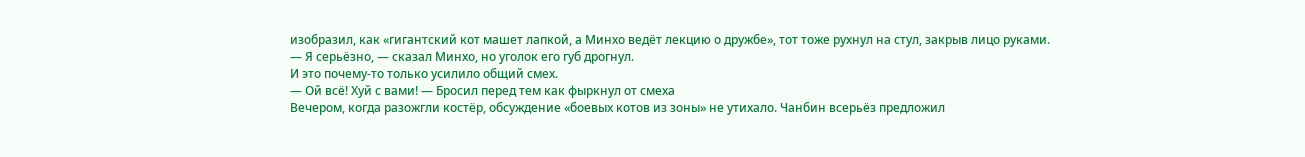изобразил, как «гигантский кот машет лапкой, а Минхо ведёт лекцию о дружбе», тот тоже рухнул на стул, закрыв лицо руками.
— Я серьёзно, — сказал Минхо, но уголок его губ дрогнул.
И это почему-то только усилило общий смех.
— Ой всё! Хуй с вами! — Бросил перед тем как фыркнул от смеха
Вечером, когда разожгли костёр, обсуждение «боевых котов из зоны» не утихало. Чанбин всерьёз предложил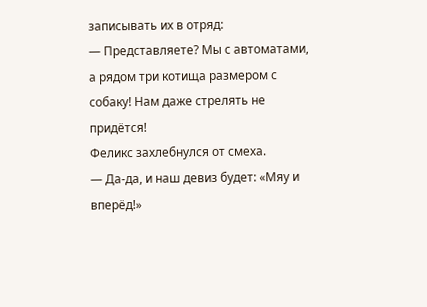записывать их в отряд:
— Представляете? Мы с автоматами, а рядом три котища размером с собаку! Нам даже стрелять не придётся!
Феликс захлебнулся от смеха.
— Да-да, и наш девиз будет: «Мяу и вперёд!»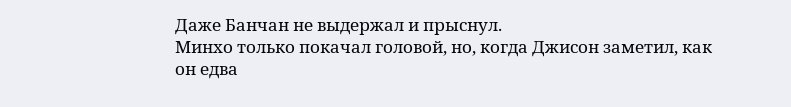Даже Банчан не выдержал и прыснул.
Минхо только покачал головой, но, когда Джисон заметил, как он едва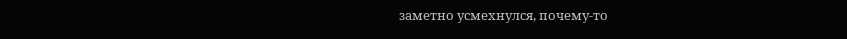заметно усмехнулся, почему-то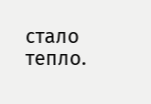стало тепло.